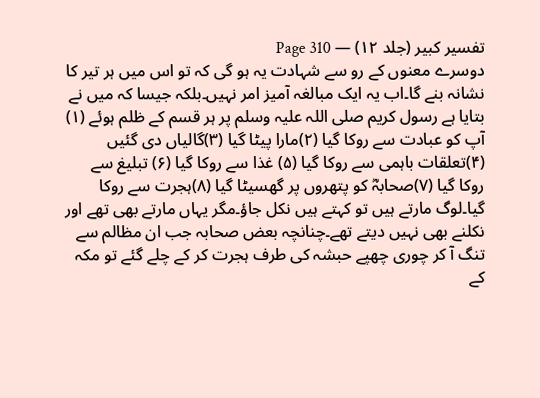تفسیر کبیر (جلد ۱۲) — Page 310
دوسرے معنوں کے رو سے شہادت یہ ہو گی کہ تو اس میں ہر تیر کا نشانہ بنے گا۔اب یہ ایک مبالغہ آمیز امر نہیں۔بلکہ جیسا کہ میں نے بتایا ہے رسول کریم صلی اللہ علیہ وسلم پر ہر قسم کے ظلم ہوئے (۱) آپ کو عبادت سے روکا گیا (۲)مارا پیٹا گیا (۳)گالیاں دی گئیں (۴)تعلقات باہمی سے روکا گیا (۵) غذا سے روکا گیا (۶) تبلیغ سے روکا گیا (۷)صحابہؓ کو پتھروں پر گھسیٹا گیا (۸)ہجرت سے روکا گیا۔لوگ مارتے ہیں تو کہتے ہیں نکل جاؤ۔مگر یہاں مارتے بھی تھے اور نکلنے بھی نہیں دیتے تھے۔چنانچہ بعض صحابہ جب ان مظالم سے تنگ آ کر چوری چھپے حبشہ کی طرف ہجرت کر کے چلے گئے تو مکہ کے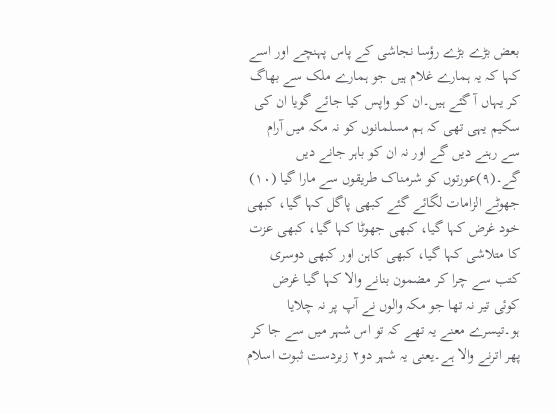بعض بڑے بڑے رؤسا نجاشی کے پاس پہنچے اور اسے کہا کہ یہ ہمارے غلام ہیں جو ہمارے ملک سے بھاگ کر یہاں آ گئے ہیں۔ان کو واپس کیا جائے گویا ان کی سکیم یہی تھی کہ ہم مسلمانوں کو نہ مکہ میں آرام سے رہنے دیں گے اور نہ ان کو باہر جانے دیں گے۔(۹)عورتوں کو شرمناک طریقوں سے مارا گیا (۱۰) جھوٹے الزامات لگائے گئے کبھی پاگل کہا گیا، کبھی خود غرض کہا گیا، کبھی جھوٹا کہا گیا، کبھی عزت کا متلاشی کہا گیا، کبھی کاہن اور کبھی دوسری کتب سے چرا کر مضمون بنانے والا کہا گیا غرض کوئی تیر نہ تھا جو مکہ والوں نے آپ پر نہ چلایا ہو۔تیسرے معنے یہ تھے کہ تو اس شہر میں سے جا کر پھر اترنے والا ہے۔یعنی یہ شہر دو۲ زبردست ثبوت اسلام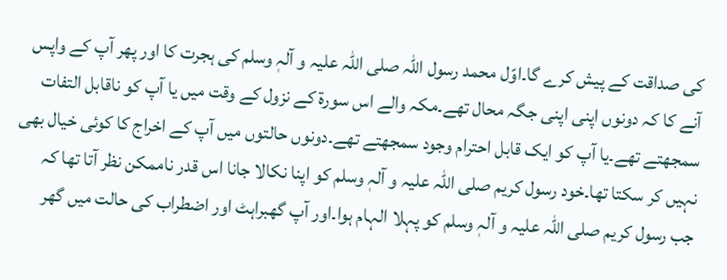کی صداقت کے پیش کرے گا۔اوّل محمد رسول اللہ صلی اللہ علیہ و آلہٖ وسلم کی ہجرت کا اور پھر آپ کے واپس آنے کا کہ دونوں اپنی اپنی جگہ محال تھے۔مکہ والے اس سورۃ کے نزول کے وقت میں یا آپ کو ناقابل التفات سمجھتے تھے۔یا آپ کو ایک قابل احترام وجود سمجھتے تھے۔دونوں حالتوں میں آپ کے اخراج کا کوئی خیال بھی نہیں کر سکتا تھا۔خود رسول کریم صلی اللہ علیہ و آلہٖ وسلم کو اپنا نکالا جانا اس قدر ناممکن نظر آتا تھا کہ جب رسول کریم صلی اللہ علیہ و آلہٖ وسلم کو پہلا الہام ہوا۔اور آپ گھبراہٹ اور اضطراب کی حالت میں گھر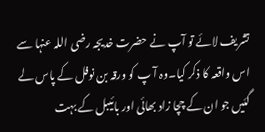تشریف لائے تو آپ نے حضرت خدیجہ رضی اللہ عنہا سے اس واقعہ کا ذکر کیا۔وہ آ پ کو ورقہ بن نوفل کے پاس لے گئیں جو ان کے چچا زاد بھائی اور بائیبل کے بہت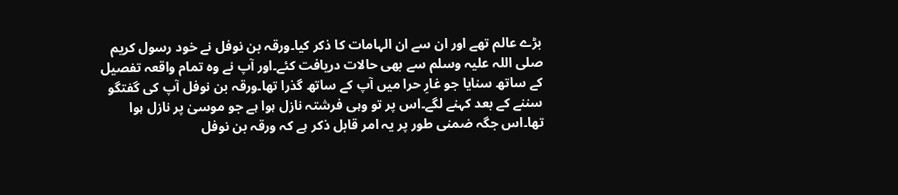بڑے عالم تھے اور ان سے ان الہامات کا ذکر کیا۔ورقہ بن نوفل نے خود رسول کریم صلی اللہ علیہ وسلم سے بھی حالات دریافت کئے۔اور آپ نے وہ تمام واقعہ تفصیل کے ساتھ سنایا جو غارِ حرا میں آپ کے ساتھ گذرا تھا۔ورقہ بن نوفل آپ کی گفتگو سننے کے بعد کہنے لگے۔اس پر تو وہی فرشتہ نازل ہوا ہے جو موسیٰ پر نازل ہوا تھا۔اس جگہ ضمنی طور پر یہ امر قابل ذکر ہے کہ ورقہ بن نوفل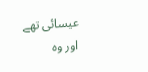عیسائی تھے اور وہ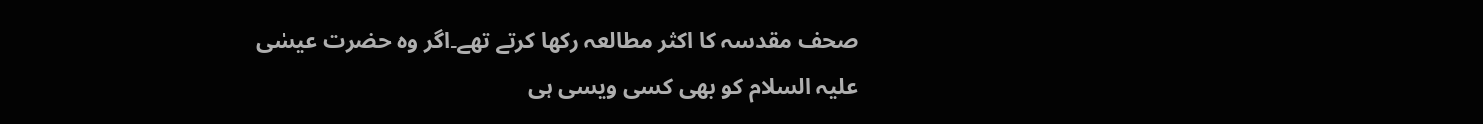صحف مقدسہ کا اکثر مطالعہ رکھا کرتے تھے۔اگر وہ حضرت عیسٰی علیہ السلام کو بھی کسی ویسی ہی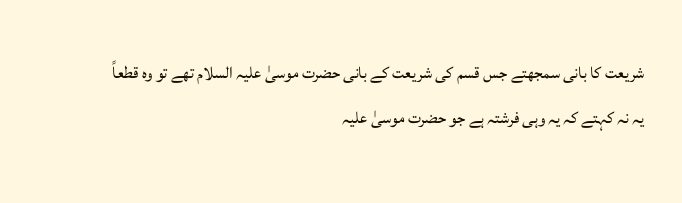شریعت کا بانی سمجھتے جس قسم کی شریعت کے بانی حضرت موسیٰ علیہ السلام تھے تو وہ قطعاً یہ نہ کہتے کہ یہ وہی فرشتہ ہے جو حضرت موسیٰ علیہ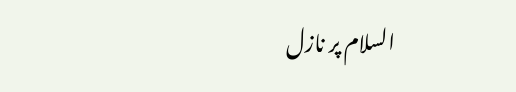السلام پر نازل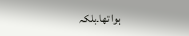ہوا تھا۔بلکہ